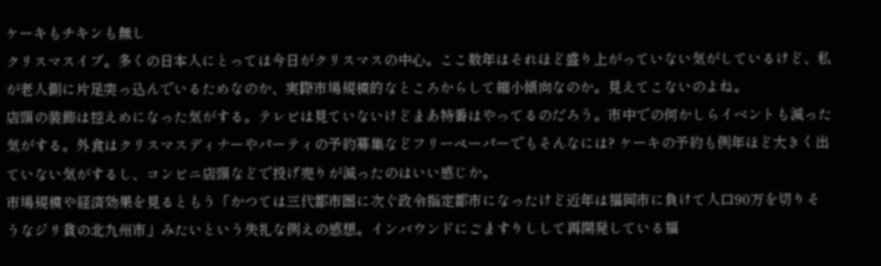ケーキもチキンも無し
クリスマスイブ。多くの日本人にとっては今日がクリスマスの中心。ここ数年はそれほど盛り上がっていない気がしているけど、私が老人側に片足突っ込んでいるためなのか、実際市場規模的なところからして縮小傾向なのか。見えてこないのよね。
店頭の装飾は控えめになった気がする。テレビは見ていないけどまあ特番はやってるのだろう。市中での何かしらイベントも減った気がする。外食はクリスマスディナーやパーティの予約募集などフリーペーパーでもそんなには? ケーキの予約も例年ほど大きく出ていない気がするし、コンビニ店頭などで投げ売りが減ったのはいい感じか。
市場規模や経済効果を見るともう「かつては三代都市圏に次ぐ政令指定都市になったけど近年は福岡市に負けて人口90万を切りそうなジリ貧の北九州市」みたいという失礼な例えの感想。インバウンドにごますりしして再開発している福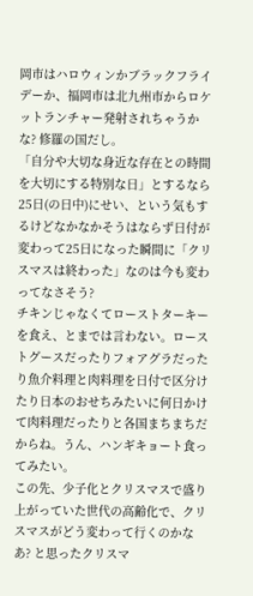岡市はハロウィンかブラックフライデーか、福岡市は北九州市からロケットランチャー発射されちゃうかな? 修羅の国だし。
「自分や大切な身近な存在との時間を大切にする特別な日」とするなら25日(の日中)にせい、という気もするけどなかなかそうはならず日付が変わって25日になった瞬間に「クリスマスは終わった」なのは今も変わってなさそう?
チキンじゃなくてローストターキーを食え、とまでは言わない。ローストグースだったりフォアグラだったり魚介料理と肉料理を日付で区分けたり日本のおせちみたいに何日かけて肉料理だったりと各国まちまちだからね。うん、ハンギキョート食ってみたい。
この先、少子化とクリスマスで盛り上がっていた世代の高齢化で、クリスマスがどう変わって行くのかなあ? と思ったクリスマ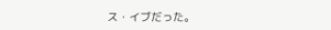ス・イブだった。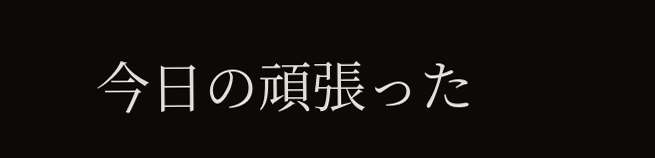今日の頑張った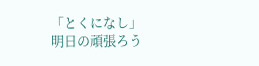「とくになし」
明日の頑張ろう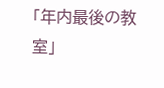「年内最後の教室」